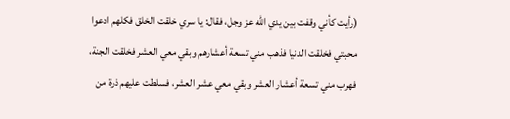(رأيت كأني وقفت بين يدي الله عز وجل، فقال: يا سري خلقت الخلق فكلهم ادعوا محبتي فخلقت الدنيا فذهب مني تسعة أعشارهم وبقي معي العشر فخلقت الجنة، فهرب مني تسعة أعشار العشر وبقي معي عشر العشر، فسلطت عليهم ذرة من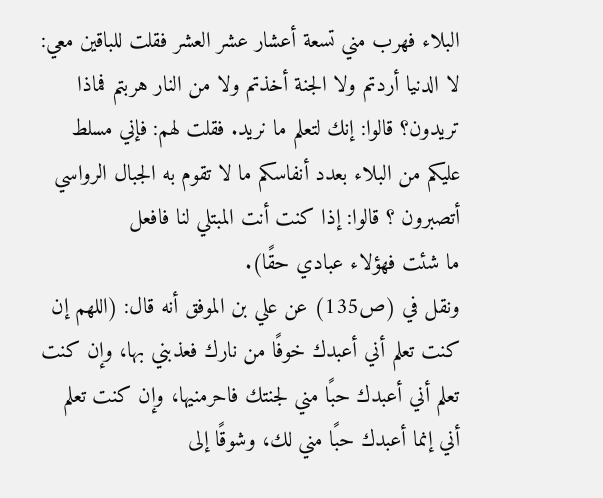البلاء فهرب مني تسعة أعشار عشر العشر فقلت للباقين معي: لا الدنيا أردتم ولا الجنة أخذتم ولا من النار هربتم فماذا تريدون؟ قالوا: إنك لتعلم ما نريد. فقلت لهم: فإني مسلط عليكم من البلاء بعدد أنفاسكم ما لا تقوم به الجبال الرواسي أتصبرون ؟ قالوا: إذا كنت أنت المبتلي لنا فافعل
ما شئت فهؤلاء عبادي حقًا).
ونقل في (ص135) عن علي بن الموفق أنه قال: (اللهم إن كنت تعلم أني أعبدك خوفًا من نارك فعذبني بها، وإن كنت تعلم أني أعبدك حبًا مني لجنتك فاحرمنيها، وإن كنت تعلم أني إنما أعبدك حبًا مني لك، وشوقًا إلى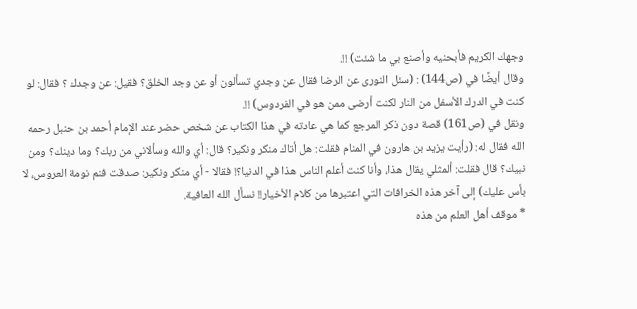وجهك الكريم فأبحنيه وأصنع بي ما شئت) !!.
وقال أيضًا في (ص144) : (سئل النورى عن الرضا فقال عن وجدي تسألون أو عن وجد الخلق؟ فقيل: عن وجدك ؟ فقال: لو كنت في الدرك الأسفل من النار لكنت أرضى ممن هو في الفردوس) !!.
ونقل في (ص161) قصة دون ذكر المرجع كما هي عادته في هذا الكتاب عن شخص حضر عند الإمام أحمد بن حنبل رحمه الله فقال له: (رأيت يزيد بن هارون في المنام فقلت: هل أتاك منكر ونكير؟ قال: أي والله وسألاني من ربك؟ وما دينك؟ ومن نبيك؟ قال فقلت: ألمثلي يقال هذا، وأنا كنت أعلم الناس هذا في الدنيا؟! فقالا - أي منكر ونكير: صدقت فنم نومة العروس، لا بأس عليك) إلى آخر هذه الخرافات التي اعتبرها من كلام الأخيار!! نسأل الله العافية.
* موقف أهل العلم من هذه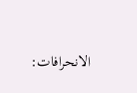الانحرافات: